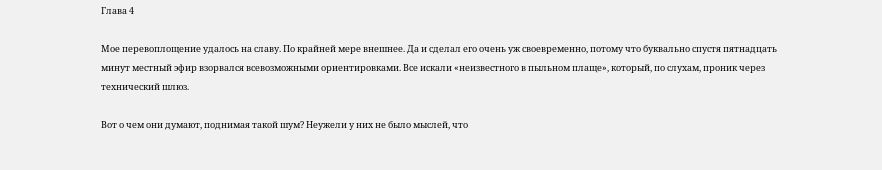Глава 4

Мое перевоплощение удалось на славу. По крайней мере внешнее. Да и сделал его очень уж своевременно, потому что буквально спустя пятнадцать минут местный эфир взорвался всевозможными ориентировками. Все искали «неизвестного в пыльном плаще», который, по слухам, проник через технический шлюз.

Вот о чем они думают, поднимая такой шум? Неужели у них не было мыслей, что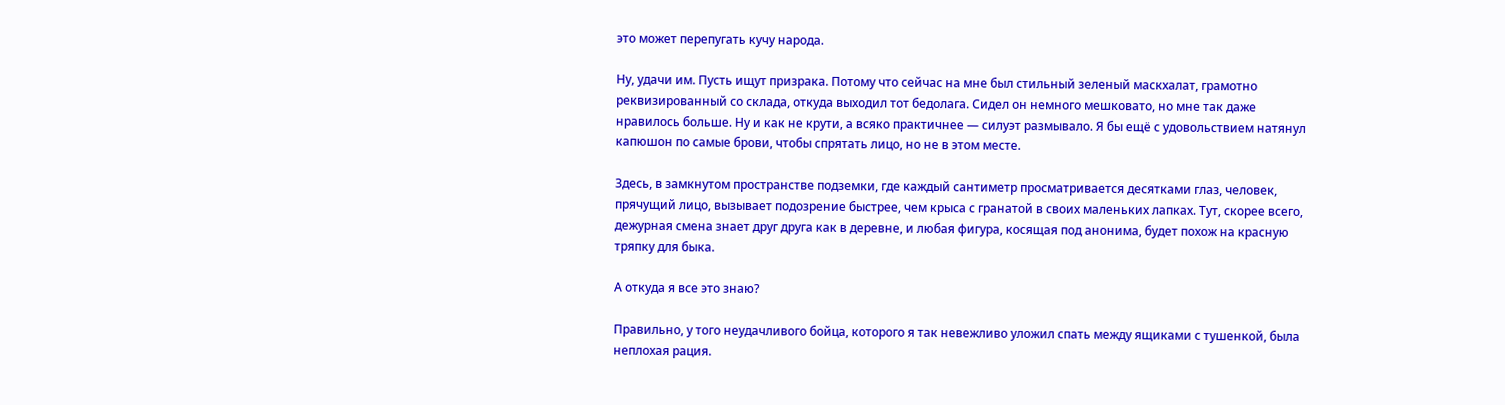это может перепугать кучу народа.

Ну, удачи им. Пусть ищут призрака. Потому что сейчас на мне был стильный зеленый маскхалат, грамотно реквизированный со склада, откуда выходил тот бедолага. Сидел он немного мешковато, но мне так даже нравилось больше. Ну и как не крути, а всяко практичнее — силуэт размывало. Я бы ещё с удовольствием натянул капюшон по самые брови, чтобы спрятать лицо, но не в этом месте.

Здесь, в замкнутом пространстве подземки, где каждый сантиметр просматривается десятками глаз, человек, прячущий лицо, вызывает подозрение быстрее, чем крыса с гранатой в своих маленьких лапках. Тут, скорее всего, дежурная смена знает друг друга как в деревне, и любая фигура, косящая под анонима, будет похож на красную тряпку для быка.

А откуда я все это знаю?

Правильно, у того неудачливого бойца, которого я так невежливо уложил спать между ящиками с тушенкой, была неплохая рация.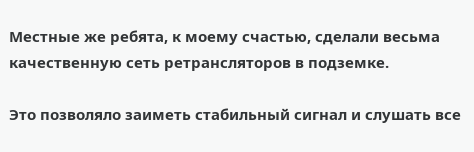Местные же ребята, к моему счастью, сделали весьма качественную сеть ретрансляторов в подземке.

Это позволяло заиметь стабильный сигнал и слушать все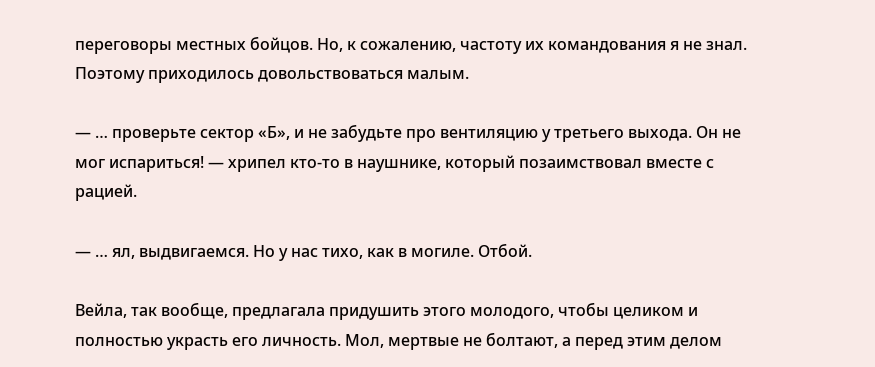переговоры местных бойцов. Но, к сожалению, частоту их командования я не знал. Поэтому приходилось довольствоваться малым.

— … проверьте сектор «Б», и не забудьте про вентиляцию у третьего выхода. Он не мог испариться! — хрипел кто-то в наушнике, который позаимствовал вместе с рацией.

— … ял, выдвигаемся. Но у нас тихо, как в могиле. Отбой.

Вейла, так вообще, предлагала придушить этого молодого, чтобы целиком и полностью украсть его личность. Мол, мертвые не болтают, а перед этим делом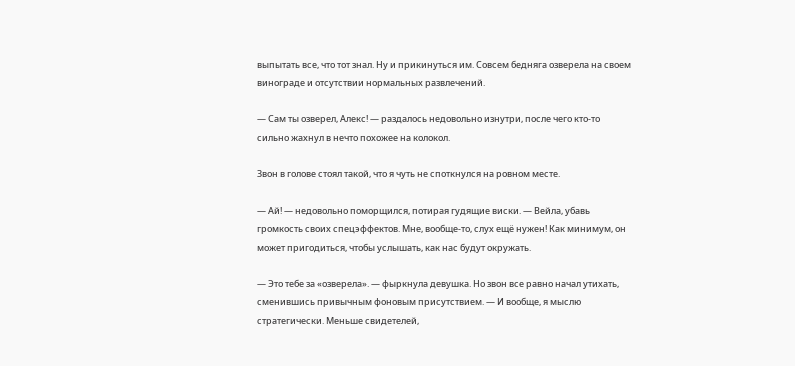выпытать все, что тот знал. Ну и прикинуться им. Совсем бедняга озверела на своем винограде и отсутствии нормальных развлечений.

— Сам ты озверел, Алекс! — раздалось недовольно изнутри, после чего кто-то сильно жахнул в нечто похожее на колокол.

Звон в голове стоял такой, что я чуть не споткнулся на ровном месте.

— Ай! — недовольно поморщился, потирая гудящие виски. — Вейла, убавь громкость своих спецэффектов. Мне, вообще-то, слух ещё нужен! Как минимум, он может пригодиться, чтобы услышать, как нас будут окружать.

— Это тебе за «озверела». — фыркнула девушка. Но звон все равно начал утихать, сменившись привычным фоновым присутствием. — И вообще, я мыслю стратегически. Меньше свидетелей,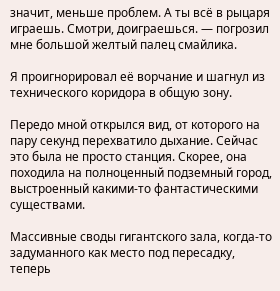значит, меньше проблем. А ты всё в рыцаря играешь. Смотри, доиграешься. — погрозил мне большой желтый палец смайлика.

Я проигнорировал её ворчание и шагнул из технического коридора в общую зону.

Передо мной открылся вид, от которого на пару секунд перехватило дыхание. Сейчас это была не просто станция. Скорее, она походила на полноценный подземный город, выстроенный какими-то фантастическими существами.

Массивные своды гигантского зала, когда-то задуманного как место под пересадку, теперь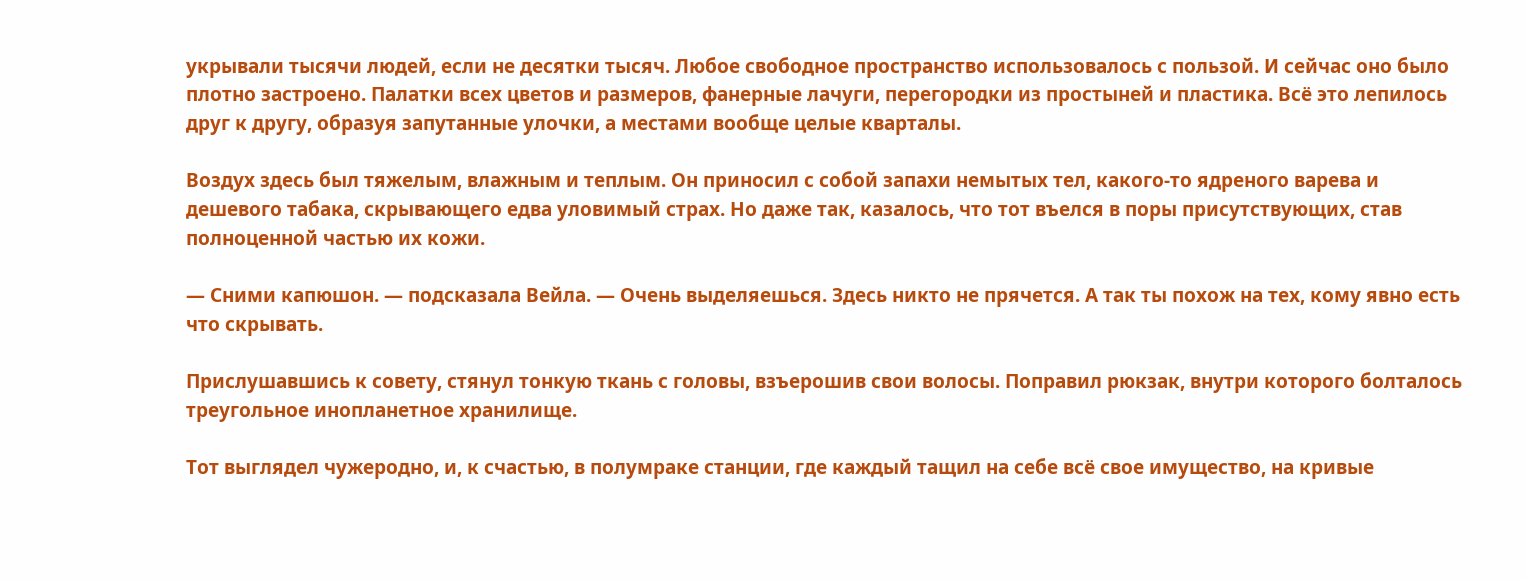укрывали тысячи людей, если не десятки тысяч. Любое свободное пространство использовалось с пользой. И сейчас оно было плотно застроено. Палатки всех цветов и размеров, фанерные лачуги, перегородки из простыней и пластика. Всё это лепилось друг к другу, образуя запутанные улочки, а местами вообще целые кварталы.

Воздух здесь был тяжелым, влажным и теплым. Он приносил с собой запахи немытых тел, какого-то ядреного варева и дешевого табака, скрывающего едва уловимый страх. Но даже так, казалось, что тот въелся в поры присутствующих, став полноценной частью их кожи.

— Сними капюшон. — подсказала Вейла. — Очень выделяешься. Здесь никто не прячется. А так ты похож на тех, кому явно есть что скрывать.

Прислушавшись к совету, стянул тонкую ткань с головы, взъерошив свои волосы. Поправил рюкзак, внутри которого болталось треугольное инопланетное хранилище.

Тот выглядел чужеродно, и, к счастью, в полумраке станции, где каждый тащил на себе всё свое имущество, на кривые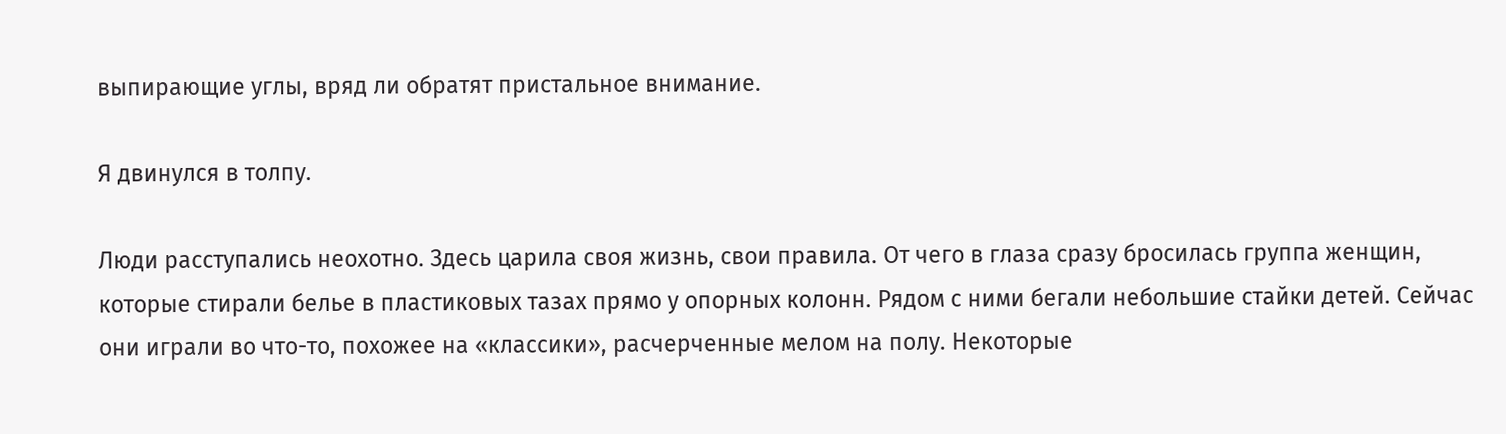выпирающие углы, вряд ли обратят пристальное внимание.

Я двинулся в толпу.

Люди расступались неохотно. Здесь царила своя жизнь, свои правила. От чего в глаза сразу бросилась группа женщин, которые стирали белье в пластиковых тазах прямо у опорных колонн. Рядом с ними бегали небольшие стайки детей. Сейчас они играли во что-то, похожее на «классики», расчерченные мелом на полу. Некоторые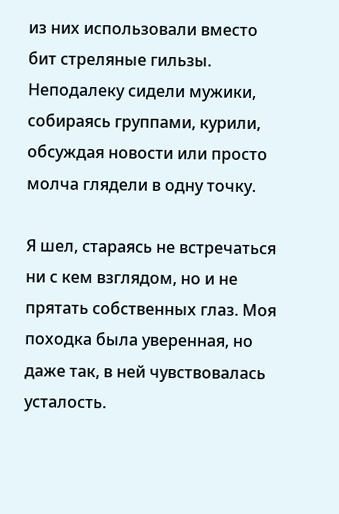из них использовали вместо бит стреляные гильзы. Неподалеку сидели мужики, собираясь группами, курили, обсуждая новости или просто молча глядели в одну точку.

Я шел, стараясь не встречаться ни с кем взглядом, но и не прятать собственных глаз. Моя походка была уверенная, но даже так, в ней чувствовалась усталость.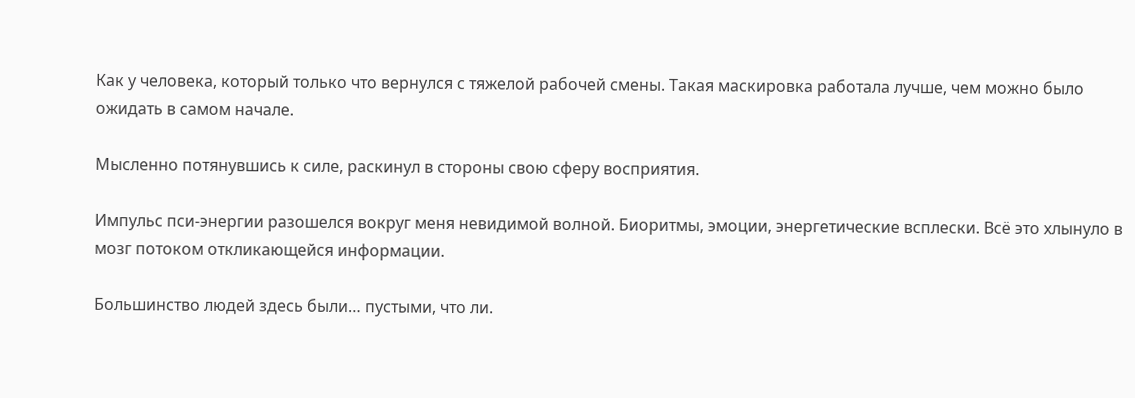Как у человека, который только что вернулся с тяжелой рабочей смены. Такая маскировка работала лучше, чем можно было ожидать в самом начале.

Мысленно потянувшись к силе, раскинул в стороны свою сферу восприятия.

Импульс пси-энергии разошелся вокруг меня невидимой волной. Биоритмы, эмоции, энергетические всплески. Всё это хлынуло в мозг потоком откликающейся информации.

Большинство людей здесь были… пустыми, что ли.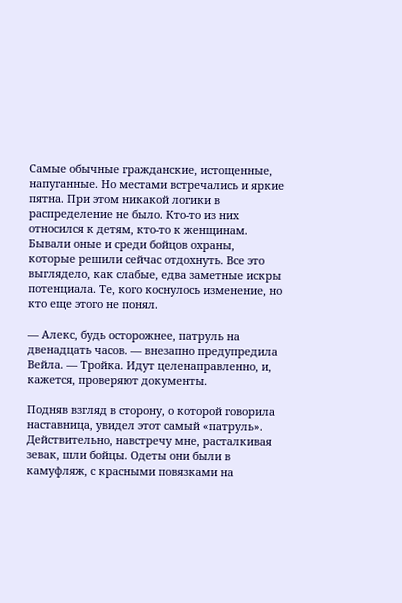Самые обычные гражданские, истощенные, напуганные. Но местами встречались и яркие пятна. При этом никакой логики в распределение не было. Кто-то из них относился к детям, кто-то к женщинам. Бывали оные и среди бойцов охраны, которые решили сейчас отдохнуть. Все это выглядело, как слабые, едва заметные искры потенциала. Те, кого коснулось изменение, но кто еще этого не понял.

— Алекс, будь осторожнее, патруль на двенадцать часов. — внезапно предупредила Вейла. — Тройка. Идут целенаправленно, и, кажется, проверяют документы.

Подняв взгляд в сторону, о которой говорила наставница, увидел этот самый «патруль». Действительно, навстречу мне, расталкивая зевак, шли бойцы. Одеты они были в камуфляж, с красными повязками на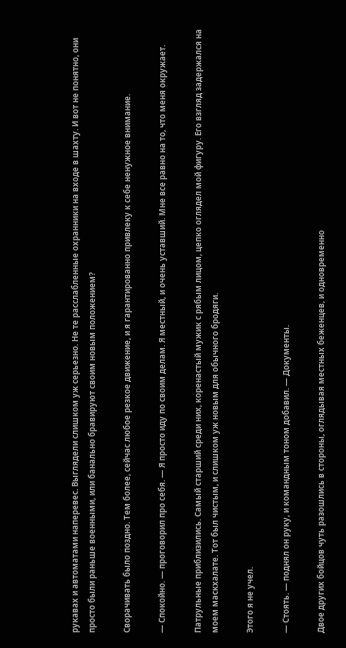рукавах и автоматами наперевес. Выглядели слишком уж серьезно. Не те расслабленные охранники на входе в шахту. И вот не понятно, они просто были раньше военными, или банально бравируют своим новым положением?

Сворачивать было поздно. Тем более, сейчас любое резкое движение, и я гарантированно привлеку к себе ненужное внимание.

— Спокойно. — проговорил про себя. — Я просто иду по своим делам. Я местный, и очень уставший. Мне все равно на то, что меня окружает.

Патрульные приблизились. Самый старший среди них, коренастый мужик с рябым лицом, цепко оглядел мой фигуру. Его взгляд задержался на моем маскхалате. Тот был чистым, и слишком уж новым для обычного бродяги.

Этого я не учел.

— Стоять. — поднял он руку, и командным тоном добавил. — Документы.

Двое других бойцов чуть разошлись в стороны, оглядывая местных беженцев, и одновременно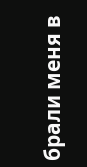брали меня в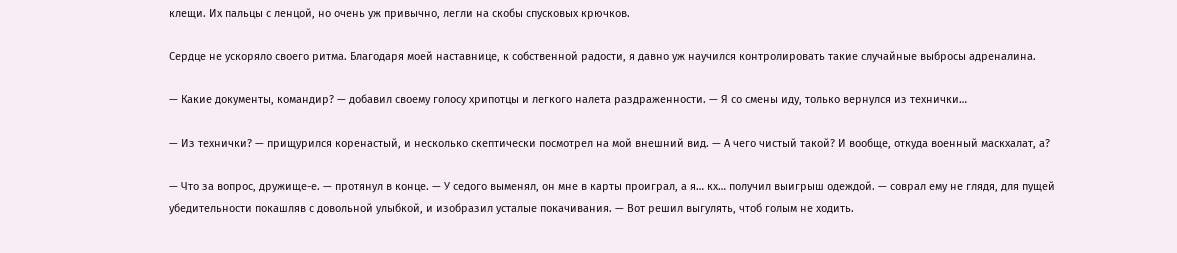клещи. Их пальцы с ленцой, но очень уж привычно, легли на скобы спусковых крючков.

Сердце не ускоряло своего ритма. Благодаря моей наставнице, к собственной радости, я давно уж научился контролировать такие случайные выбросы адреналина.

— Какие документы, командир? — добавил своему голосу хрипотцы и легкого налета раздраженности. — Я со смены иду, только вернулся из технички…

— Из технички? — прищурился коренастый, и несколько скептически посмотрел на мой внешний вид. — А чего чистый такой? И вообще, откуда военный маскхалат, а?

— Что за вопрос, дружище-е. — протянул в конце. — У седого выменял, он мне в карты проиграл, а я… кх… получил выигрыш одеждой. — соврал ему не глядя, для пущей убедительности покашляв с довольной улыбкой, и изобразил усталые покачивания. — Вот решил выгулять, чтоб голым не ходить.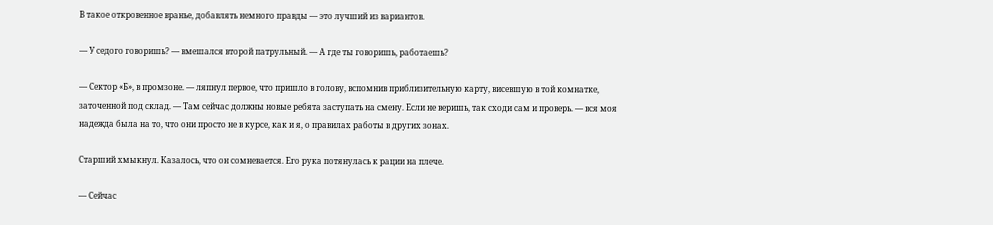В такое откровенное вранье, добавлять немного правды — это лучший из вариантов.

— У седого говоришь? — вмешался второй патрульный. — А где ты говоришь, работаешь?

— Сектор «Б», в промзоне. — ляпнул первое, что пришло в голову, вспомнив приблизительную карту, висевшую в той комнатке, заточенной под склад. — Там сейчас должны новые ребята заступать на смену. Если не веришь, так сходи сам и проверь. — вся моя надежда была на то, что они просто не в курсе, как и я, о правилах работы в других зонах.

Старший хмыкнул. Казалось, что он сомневается. Его рука потянулась к рации на плече.

— Сейчас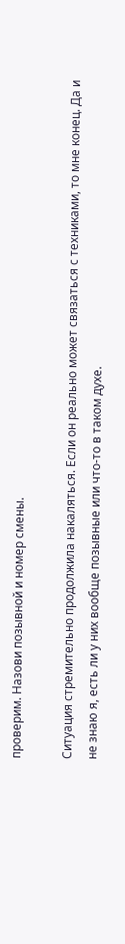проверим. Назови позывной и номер смены.

Ситуация стремительно продолжила накаляться. Если он реально может связаться с техниками, то мне конец. Да и не знаю я, есть ли у них вообще позывные или что-то в таком духе.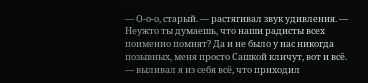— О-о-о, старый. — растягивал звук удивления. — Неужто ты думаешь, что наши радисты всех поименно помнят? Да и не было у нас никогда позывных, меня просто Сашкой кличут, вот и всё. — выливал я из себя всё, что приходил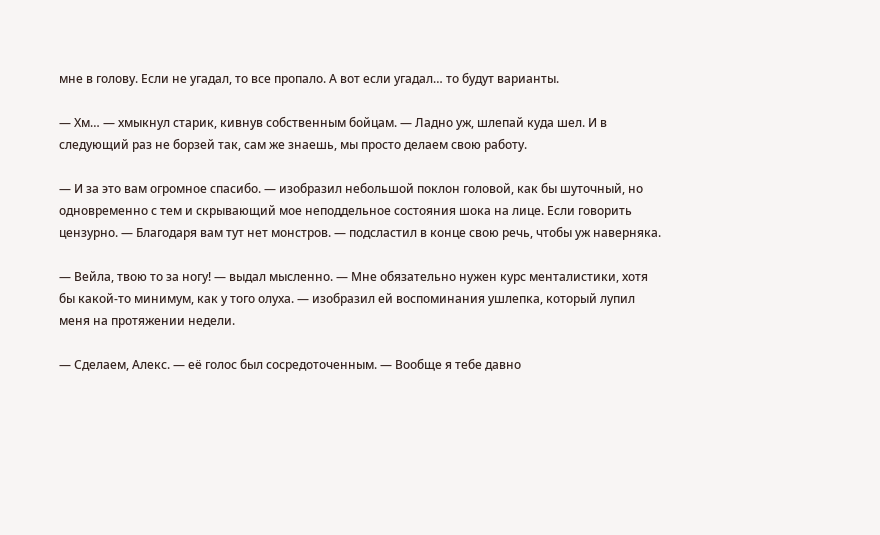мне в голову. Если не угадал, то все пропало. А вот если угадал… то будут варианты.

— Хм… — хмыкнул старик, кивнув собственным бойцам. — Ладно уж, шлепай куда шел. И в следующий раз не борзей так, сам же знаешь, мы просто делаем свою работу.

— И за это вам огромное спасибо. — изобразил небольшой поклон головой, как бы шуточный, но одновременно с тем и скрывающий мое неподдельное состояния шока на лице. Если говорить цензурно. — Благодаря вам тут нет монстров. — подсластил в конце свою речь, чтобы уж наверняка.

— Вейла, твою то за ногу! — выдал мысленно. — Мне обязательно нужен курс менталистики, хотя бы какой-то минимум, как у того олуха. — изобразил ей воспоминания ушлепка, который лупил меня на протяжении недели.

— Сделаем, Алекс. — её голос был сосредоточенным. — Вообще я тебе давно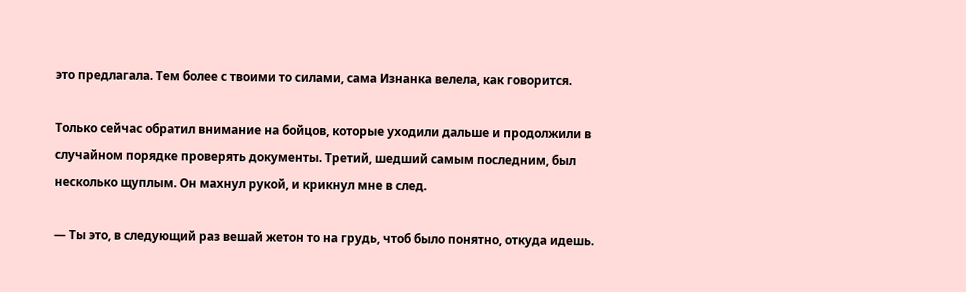это предлагала. Тем более с твоими то силами, сама Изнанка велела, как говорится.

Только сейчас обратил внимание на бойцов, которые уходили дальше и продолжили в случайном порядке проверять документы. Третий, шедший самым последним, был несколько щуплым. Он махнул рукой, и крикнул мне в след.

— Ты это, в следующий раз вешай жетон то на грудь, чтоб было понятно, откуда идешь.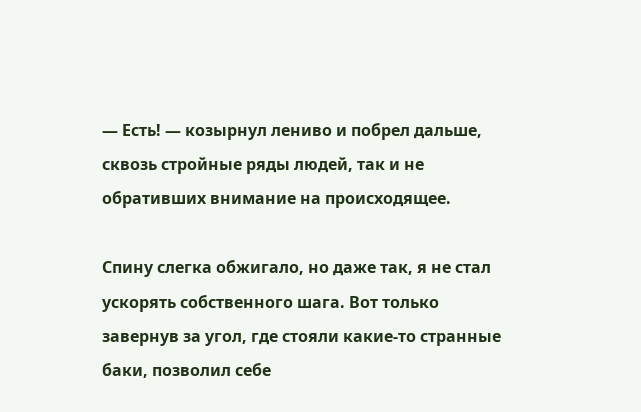— Есть! — козырнул лениво и побрел дальше, сквозь стройные ряды людей, так и не обративших внимание на происходящее.

Спину слегка обжигало, но даже так, я не стал ускорять собственного шага. Вот только завернув за угол, где стояли какие-то странные баки, позволил себе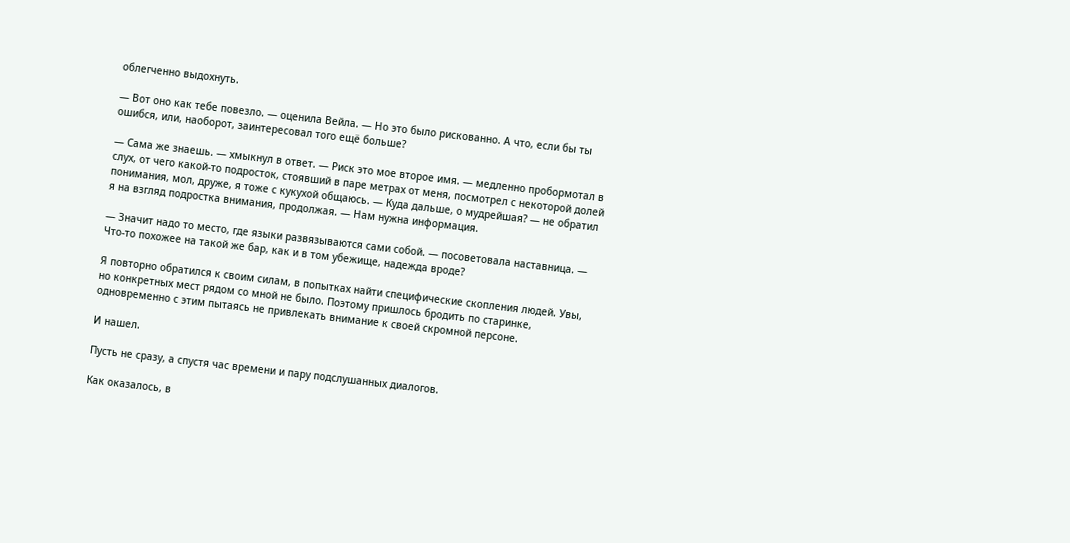облегченно выдохнуть.

— Вот оно как тебе повезло. — оценила Вейла. — Но это было рискованно. А что, если бы ты ошибся, или, наоборот, заинтересовал того ещё больше?

— Сама же знаешь. — хмыкнул в ответ. — Риск это мое второе имя. — медленно пробормотал в слух, от чего какой-то подросток, стоявший в паре метрах от меня, посмотрел с некоторой долей понимания, мол, друже, я тоже с кукухой общаюсь. — Куда дальше, о мудрейшая? — не обратил я на взгляд подростка внимания, продолжая. — Нам нужна информация.

— Значит надо то место, где языки развязываются сами собой. — посоветовала наставница. — Что-то похожее на такой же бар, как и в том убежище, надежда вроде?

Я повторно обратился к своим силам, в попытках найти специфические скопления людей. Увы, но конкретных мест рядом со мной не было. Поэтому пришлось бродить по старинке, одновременно с этим пытаясь не привлекать внимание к своей скромной персоне.

И нашел.

Пусть не сразу, а спустя час времени и пару подслушанных диалогов.

Как оказалось, в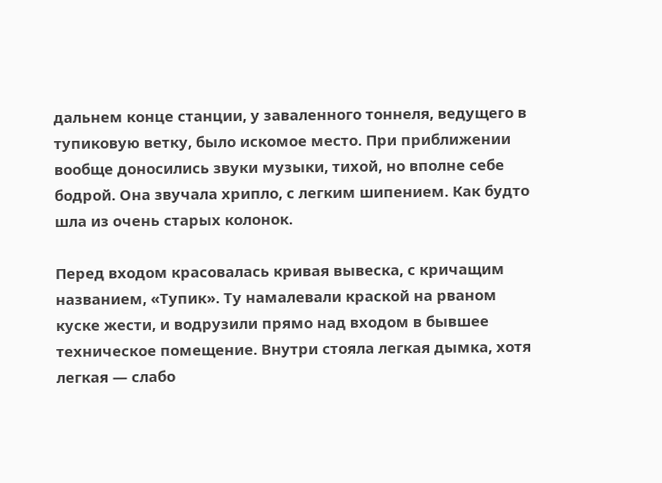дальнем конце станции, у заваленного тоннеля, ведущего в тупиковую ветку, было искомое место. При приближении вообще доносились звуки музыки, тихой, но вполне себе бодрой. Она звучала хрипло, с легким шипением. Как будто шла из очень старых колонок.

Перед входом красовалась кривая вывеска, с кричащим названием, «Тупик». Ту намалевали краской на рваном куске жести, и водрузили прямо над входом в бывшее техническое помещение. Внутри стояла легкая дымка, хотя легкая — слабо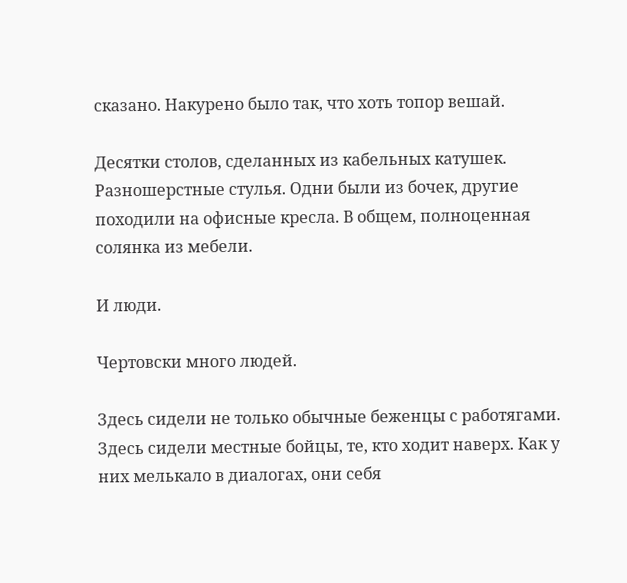сказано. Накурено было так, что хоть топор вешай.

Десятки столов, сделанных из кабельных катушек. Разношерстные стулья. Одни были из бочек, другие походили на офисные кресла. В общем, полноценная солянка из мебели.

И люди.

Чертовски много людей.

Здесь сидели не только обычные беженцы с работягами. Здесь сидели местные бойцы, те, кто ходит наверх. Как у них мелькало в диалогах, они себя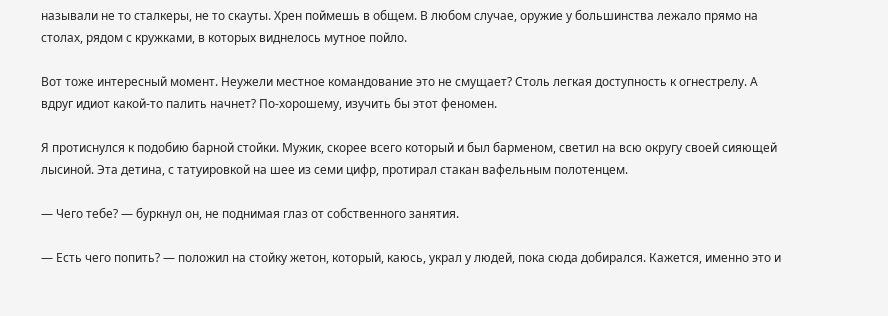называли не то сталкеры, не то скауты. Хрен поймешь в общем. В любом случае, оружие у большинства лежало прямо на столах, рядом с кружками, в которых виднелось мутное пойло.

Вот тоже интересный момент. Неужели местное командование это не смущает? Столь легкая доступность к огнестрелу. А вдруг идиот какой-то палить начнет? По-хорошему, изучить бы этот феномен.

Я протиснулся к подобию барной стойки. Мужик, скорее всего который и был барменом, светил на всю округу своей сияющей лысиной. Эта детина, с татуировкой на шее из семи цифр, протирал стакан вафельным полотенцем.

— Чего тебе? — буркнул он, не поднимая глаз от собственного занятия.

— Есть чего попить? — положил на стойку жетон, который, каюсь, украл у людей, пока сюда добирался. Кажется, именно это и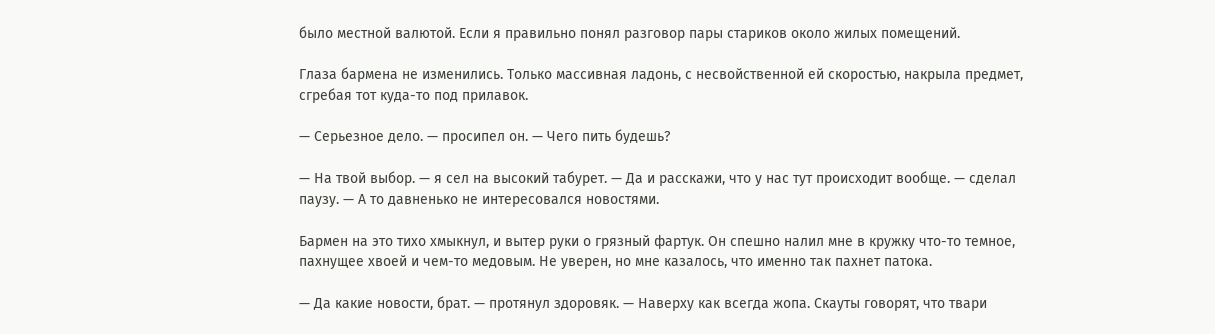было местной валютой. Если я правильно понял разговор пары стариков около жилых помещений.

Глаза бармена не изменились. Только массивная ладонь, с несвойственной ей скоростью, накрыла предмет, сгребая тот куда-то под прилавок.

— Серьезное дело. — просипел он. — Чего пить будешь?

— На твой выбор. — я сел на высокий табурет. — Да и расскажи, что у нас тут происходит вообще. — сделал паузу. — А то давненько не интересовался новостями.

Бармен на это тихо хмыкнул, и вытер руки о грязный фартук. Он спешно налил мне в кружку что-то темное, пахнущее хвоей и чем-то медовым. Не уверен, но мне казалось, что именно так пахнет патока.

— Да какие новости, брат. — протянул здоровяк. — Наверху как всегда жопа. Скауты говорят, что твари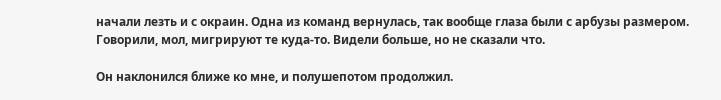начали лезть и с окраин. Одна из команд вернулась, так вообще глаза были с арбузы размером. Говорили, мол, мигрируют те куда-то. Видели больше, но не сказали что.

Он наклонился ближе ко мне, и полушепотом продолжил.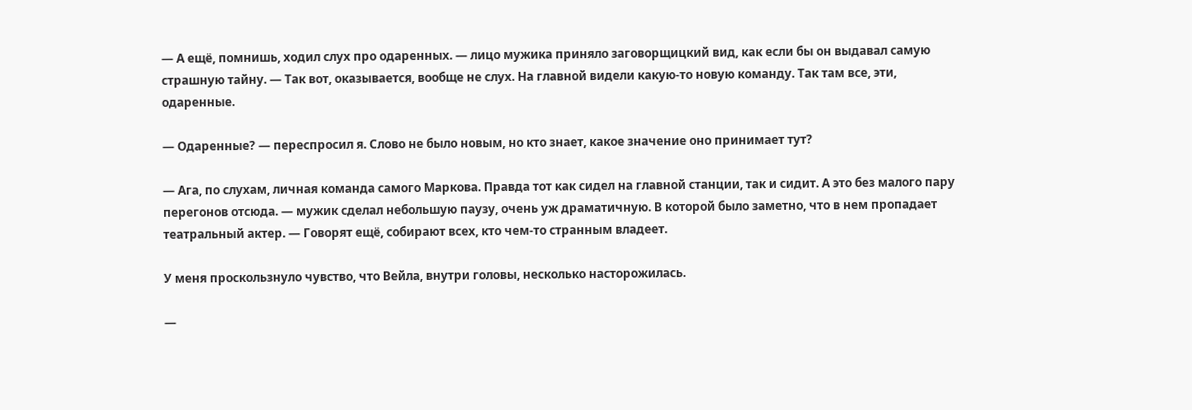— А ещё, помнишь, ходил слух про одаренных. — лицо мужика приняло заговорщицкий вид, как если бы он выдавал самую страшную тайну. — Так вот, оказывается, вообще не слух. На главной видели какую-то новую команду. Так там все, эти, одаренные.

— Одаренные? — переспросил я. Слово не было новым, но кто знает, какое значение оно принимает тут?

— Ага, по слухам, личная команда самого Маркова. Правда тот как сидел на главной станции, так и сидит. А это без малого пару перегонов отсюда. — мужик сделал небольшую паузу, очень уж драматичную. В которой было заметно, что в нем пропадает театральный актер. — Говорят ещё, собирают всех, кто чем-то странным владеет.

У меня проскользнуло чувство, что Вейла, внутри головы, несколько насторожилась.

—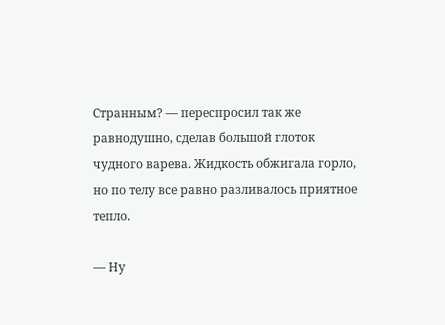Странным? — переспросил так же равнодушно, сделав большой глоток чудного варева. Жидкость обжигала горло, но по телу все равно разливалось приятное тепло.

— Ну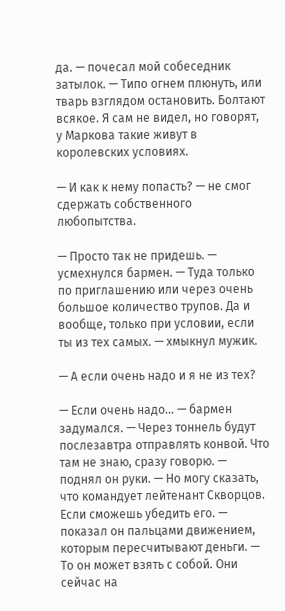да. — почесал мой собеседник затылок. — Типо огнем плюнуть, или тварь взглядом остановить. Болтают всякое. Я сам не видел, но говорят, у Маркова такие живут в королевских условиях.

— И как к нему попасть? — не смог сдержать собственного любопытства.

— Просто так не придешь. — усмехнулся бармен. — Туда только по приглашению или через очень большое количество трупов. Да и вообще, только при условии, если ты из тех самых. — хмыкнул мужик.

— А если очень надо и я не из тех?

— Если очень надо… — бармен задумался. — Через тоннель будут послезавтра отправлять конвой. Что там не знаю, сразу говорю. — поднял он руки. — Но могу сказать, что командует лейтенант Скворцов. Если сможешь убедить его. — показал он пальцами движением, которым пересчитывают деньги. — То он может взять с собой. Они сейчас на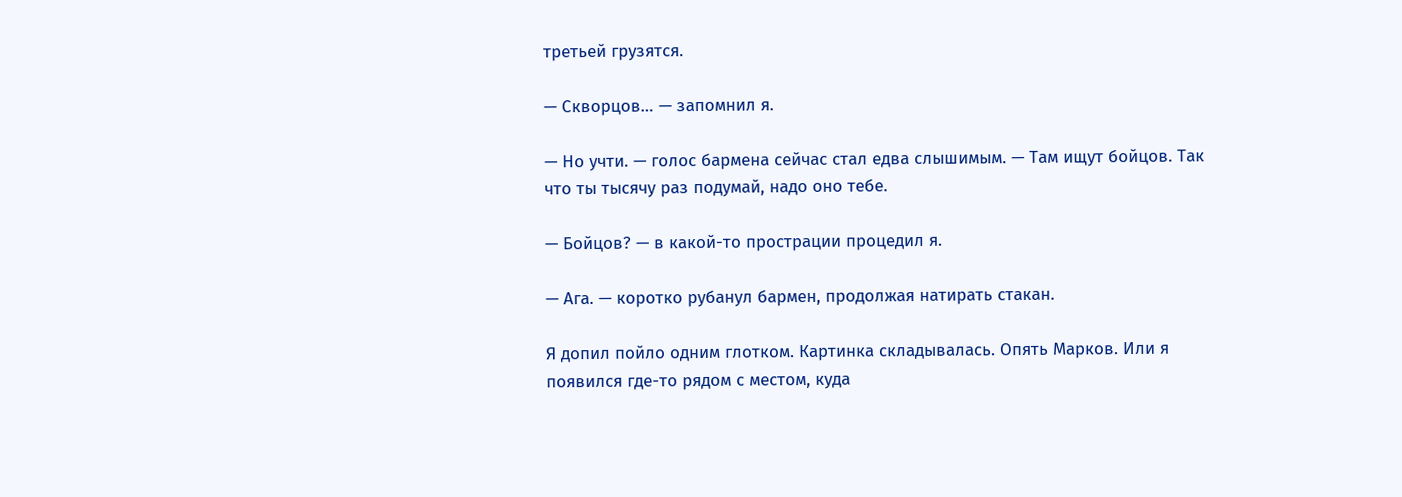третьей грузятся.

— Скворцов… — запомнил я.

— Но учти. — голос бармена сейчас стал едва слышимым. — Там ищут бойцов. Так что ты тысячу раз подумай, надо оно тебе.

— Бойцов? — в какой-то прострации процедил я.

— Ага. — коротко рубанул бармен, продолжая натирать стакан.

Я допил пойло одним глотком. Картинка складывалась. Опять Марков. Или я появился где-то рядом с местом, куда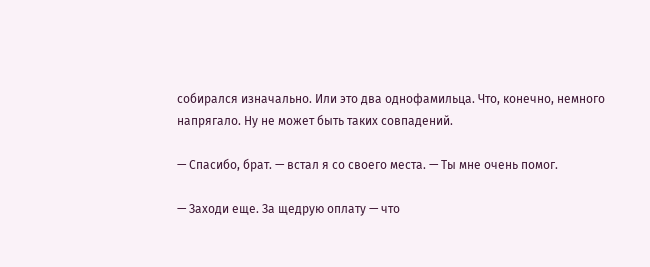собирался изначально. Или это два однофамильца. Что, конечно, немного напрягало. Ну не может быть таких совпадений.

— Спасибо, брат. — встал я со своего места. — Ты мне очень помог.

— Заходи еще. За щедрую оплату — что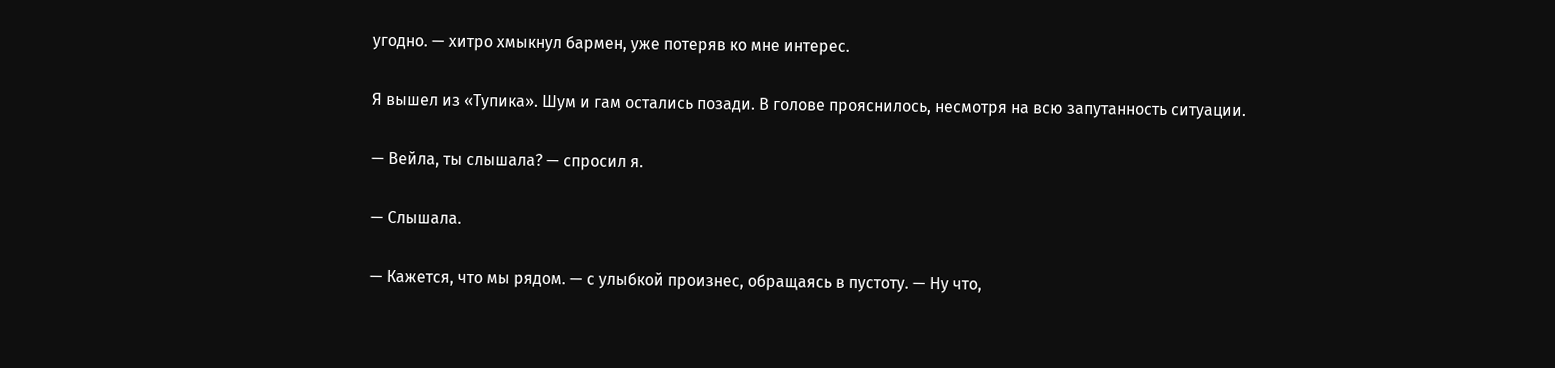угодно. — хитро хмыкнул бармен, уже потеряв ко мне интерес.

Я вышел из «Тупика». Шум и гам остались позади. В голове прояснилось, несмотря на всю запутанность ситуации.

— Вейла, ты слышала? — спросил я.

— Слышала.

— Кажется, что мы рядом. — с улыбкой произнес, обращаясь в пустоту. — Ну что,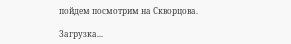пойдем посмотрим на Скворцова.

Загрузка...